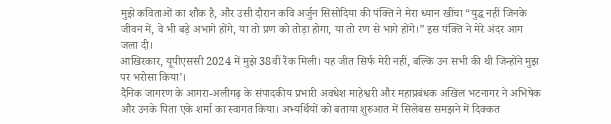मुझे कविताओं का शौक है, और उसी दौरान कवि अर्जुन सिसोदिया की पंक्ति ने मेरा ध्यान खींचा “युद्ध नहीं जिनके जीवन में, वे भी बड़े अभागे होंगे, या तो प्रण को तोड़ा होगा, या तो रण से भागे होंगे।” इस पंक्ति ने मेरे अंदर आग जला दी।
आखिरकार, यूपीएससी 2024 में मुझे 38वीं रैंक मिली। यह जीत सिर्फ मेरी नहीं, बल्कि उन सभी की थी जिन्होंने मुझ पर भरोसा किया’।
दैनिक जागरण के आगरा-अलीगढ़ के संपादकीय प्रभारी अवधेश माहेश्वरी और महाप्रबंधक अखिल भटनागर ने अभिषेक और उनके पिता एके शर्मा का स्वागत किया। अभ्यर्थियों को बताया शुरुआत में सिलेबस समझने में दिक्कत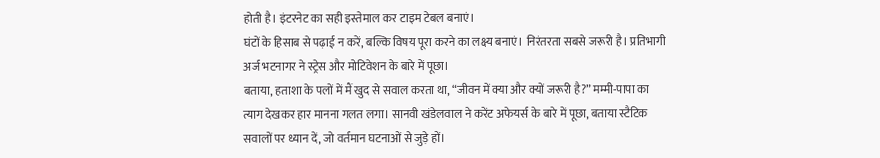होती है। इंटरनेट का सही इस्तेमाल कर टाइम टेबल बनाएं।
घंटों के हिसाब से पढ़ाई न करें, बल्कि विषय पूरा करने का लक्ष्य बनाएं। निरंतरता सबसे जरूरी है। प्रतिभागी अर्ज भटनागर ने स्ट्रेस और मोटिवेशन के बारे में पूछा।
बताया, हताशा के पलों में मैं खुद से सवाल करता था, “जीवन में क्या और क्यों जरूरी है?” मम्मी-पापा का त्याग देखकर हार मानना गलत लगा। सानवी खंडेलवाल ने करेंट अफेयर्स के बारे में पूछा, बताया स्टैटिक सवालों पर ध्यान दें, जो वर्तमान घटनाओं से जुड़े हों।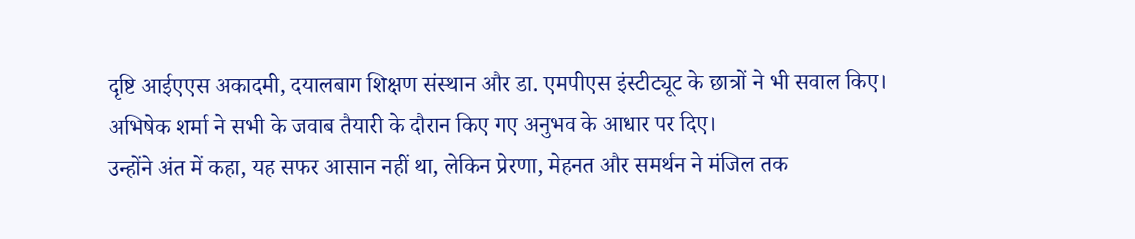दृष्टि आईएएस अकादमी, दयालबाग शिक्षण संस्थान और डा. एमपीएस इंस्टीट्यूट के छात्रों ने भी सवाल किए। अभिषेक शर्मा ने सभी के जवाब तैयारी के दौरान किए गए अनुभव के आधार पर दिए।
उन्होंने अंत में कहा, यह सफर आसान नहीं था, लेकिन प्रेरणा, मेहनत और समर्थन ने मंजिल तक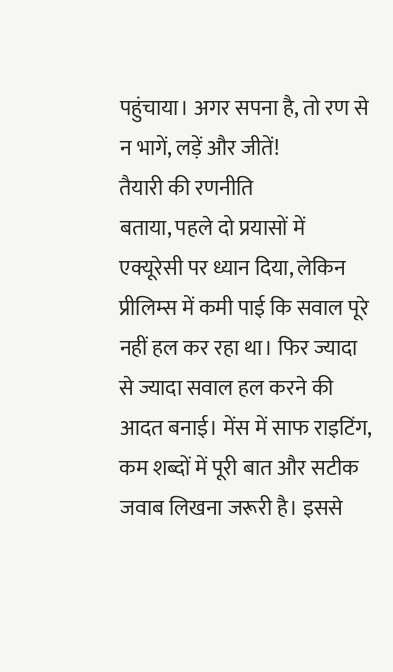पहुंचाया। अगर सपना है, तो रण से न भागें, लड़ें और जीतें!
तैयारी की रणनीति
बताया, पहले दो प्रयासों में एक्यूरेसी पर ध्यान दिया, लेकिन प्रीलिम्स में कमी पाई कि सवाल पूरे नहीं हल कर रहा था। फिर ज्यादा से ज्यादा सवाल हल करने की आदत बनाई। मेंस में साफ राइटिंग, कम शब्दों में पूरी बात और सटीक जवाब लिखना जरूरी है। इससे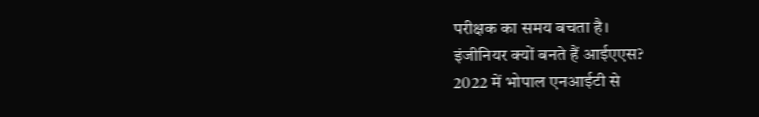परीक्षक का समय बचता है।
इंजीनियर क्यों बनते हैं आईएएस?
2022 में भोपाल एनआईटी से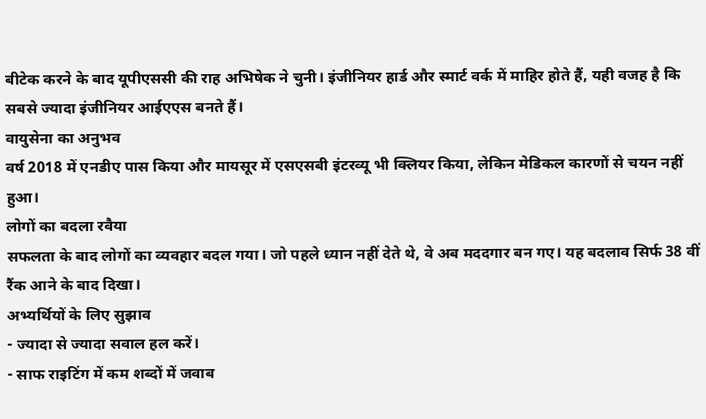बीटेक करने के बाद यूपीएससी की राह अभिषेक ने चुनी। इंजीनियर हार्ड और स्मार्ट वर्क में माहिर होते हैं, यही वजह है कि सबसे ज्यादा इंजीनियर आईएएस बनते हैं।
वायुसेना का अनुभव
वर्ष 2018 में एनडीए पास किया और मायसूर में एसएसबी इंटरव्यू भी क्लियर किया, लेकिन मेडिकल कारणों से चयन नहीं हुआ।
लोगों का बदला रवैया
सफलता के बाद लोगों का व्यवहार बदल गया। जो पहले ध्यान नहीं देते थे, वे अब मददगार बन गए। यह बदलाव सिर्फ 38 वीं रैंक आने के बाद दिखा।
अभ्यर्थियों के लिए सुझाव
- ज्यादा से ज्यादा सवाल हल करें।
- साफ राइटिंग में कम शब्दों में जवाब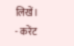लिखें।
- करेंट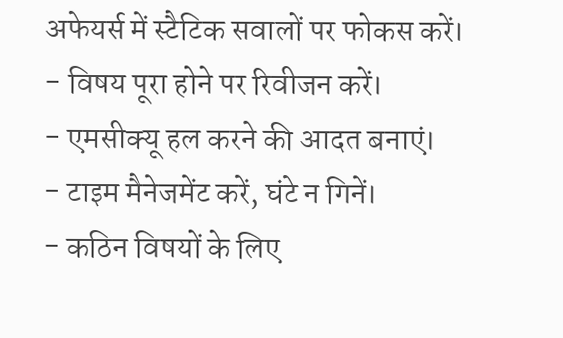अफेयर्स में स्टैटिक सवालों पर फोकस करें।
- विषय पूरा होने पर रिवीजन करें।
- एमसीक्यू हल करने की आदत बनाएं।
- टाइम मैनेजमेंट करें, घंटे न गिनें।
- कठिन विषयों के लिए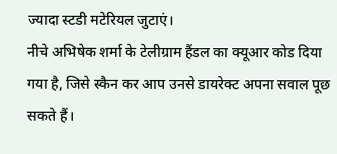ज्यादा स्टडी मटेरियल जुटाएं।
नीचे अभिषेक शर्मा के टेलीग्राम हैंडल का क्यूआर कोड दिया गया है, जिसे स्कैन कर आप उनसे डायरेक्ट अपना सवाल पूछ सकते हैं।